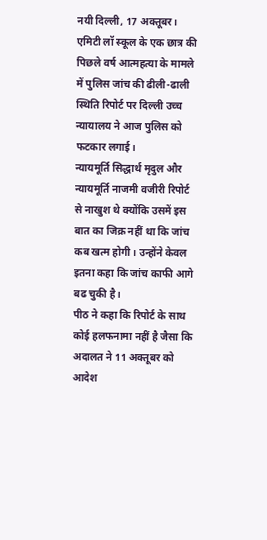नयी दिल्ली, 17 अक्तूबर। एमिटी लॉ स्कूल के एक छात्र की पिछले वर्ष आत्महत्या के मामले में पुलिस जांच की ढीली-ढाली स्थिति रिपोर्ट पर दिल्ली उच्च न्यायालय ने आज पुलिस को फटकार लगाई।
न्यायमूर्ति सिद्धार्थ मृदुल और न्यायमूर्ति नाजमी वजीरी रिपोर्ट से नाखुश थे क्योंकि उसमें इस बात का जिक्र नहीं था कि जांच कब खत्म होगी। उन्होंने केवल इतना कहा कि जांच काफी आगे बढ चुकी है।
पीठ ने कहा कि रिपोर्ट के साथ कोई हलफनामा नहीं है जैसा कि अदालत ने 11 अक्तूबर को आदेश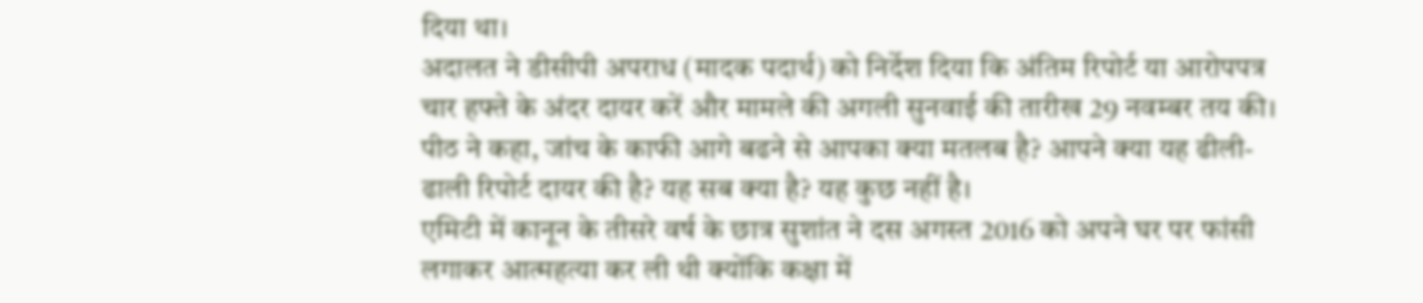दिया था।
अदालत ने डीसीपी अपराध (मादक पदार्थ) को निर्देश दिया कि अंतिम रिपोर्ट या आरोपपत्र चार हफ्ते के अंदर दायर करें और मामले की अगली सुनवाई की तारीख 29 नवम्बर तय की।
पीठ ने कहा, जांच के काफी आगे बढने से आपका क्या मतलब है? आपने क्या यह ढीली-ढाली रिपोर्ट दायर की है? यह सब क्या है? यह कुछ नहीं है।
एमिटी में कानून के तीसरे वर्ष के छात्र सुशांत ने दस अगस्त 2016 को अपने घर पर फांसी लगाकर आत्महत्या कर ली थी क्योंकि कक्षा में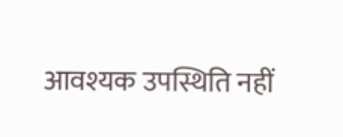आवश्यक उपस्थिति नहीं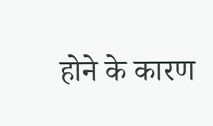होने के कारण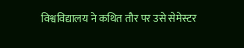विश्वविद्यालय ने कथित तौर पर उसे सेमेस्टर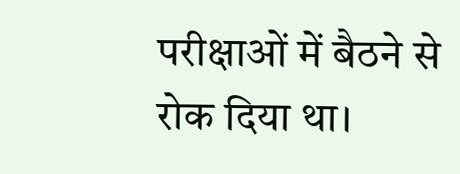परीक्षाओं में बैठने से रोक दिया था।